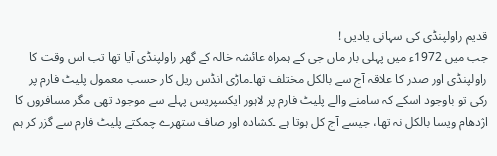قدیم راولپنڈی کی سہانی یادیں !
جب میں 1972ء میں پہلی بار ماں جی کے ہمراہ عائشہ خالہ کے گھر راولپنڈی آیا تھا تب اس وقت کا راولپنڈی اور صدر کا علاقہ آج سے بالکل مختلف تھا۔ماڑی انڈس ریل کار حسب معمول پلیٹ فارم پر رکی تو باوجود اسکے کہ سامنے والے پلیٹ فارم پر لاہور ایکسپریس پہلے سے موجود تھی مگر مسافروں کا اژدھام ویسا بالکل نہ تھا، جیسے آج کل ہوتا ہے ۔کشادہ اور صاف ستھرے چمکتے پلیٹ فارم سے گزر کر ہم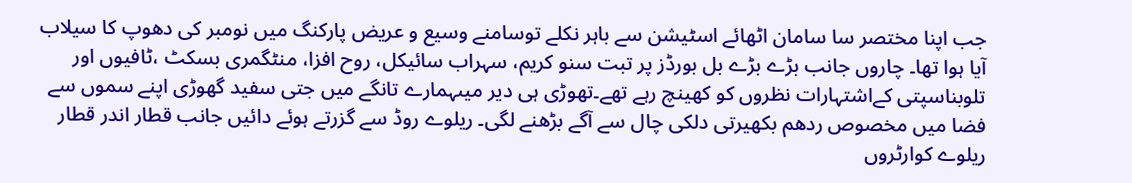جب اپنا مختصر سا سامان اٹھائے اسٹیشن سے باہر نکلے توسامنے وسیع و عریض پارکنگ میں نومبر کی دھوپ کا سیلاب آیا ہوا تھا۔ چاروں جانب بڑے بڑے بل بورڈز پر تبت سنو کریم، سہراب سائیکل، روح افزا، منٹگمری بسکٹ ،ٹافیوں اور تلوبناسپتی کےاشتہارات نظروں کو کھینچ رہے تھے۔تھوڑی ہی دیر میںہمارے تانگے میں جتی سفید گھوڑی اپنے سموں سے فضا میں مخصوص ردھم بکھیرتی دلکی چال سے آگے بڑھنے لگی۔ ریلوے روڈ سے گزرتے ہوئے دائیں جانب قطار اندر قطار ریلوے کوارٹروں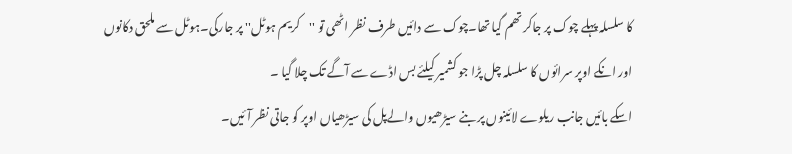کا سلسلہ پہلے چوک پر جاکر تھم گیا تھا۔چوک سے دائیں طرف نظر اٹھی تو ''کریم ہوٹل'' پر جارکی۔ہوٹل سے ملحق دکانوں اور انکے اوپر سرائوں کا سلسلہ چل پڑا جو کشمیر کیلئے بس اڈے سے آگے تک چلا گیا ۔
اسکے بائیں جانب ریلوے لائینوں پر بنے سیڑھیوں والےپل کی سیڑھیاں اوپر کو جاتی نظر آئیں۔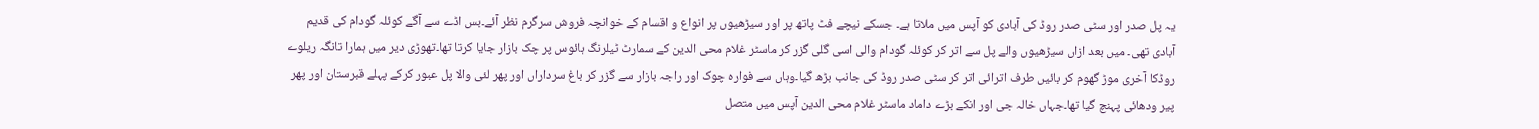یہ پل صدر اور سٹی صدر روڈ کی آبادی کو آپس میں ملاتا ہے۔ جسکے نیچے فٹ پاتھ پر اور سیڑھیوں پر انواع و اقسام کے خوانچہ فروش سرگرم نظر آئے۔بس اڈے سے آگے کوئلہ گودام کی قدیم آبادی تھی۔ میں بعد ازاں سیڑھیوں والے پل سے اتر کر کوئلہ گودام والی اسی گلی گزر کر ماسٹر غلام محی الدین کے سمارٹ ٹیلرنگ ہائوس پر چک بازار جایا کرتا تھا۔تھوڑی دیر میں ہمارا تانگہ ریلوے روڈکا آخری موڑ گھوم کر بائیں طرف اترائی اتر کر سٹی صدر روڈ کی جانب بڑھ گیا۔وہاں سے فوارہ چوک اور راجہ بازار سے گزر کر باغ سرداراں اور پھر لئی والا پل عبور کرکے پہلے قبرستان اور پھر پیر ودھائی پہنچ گیا تھا۔جہاں خالہ جی اور انکے بڑے داماد ماسٹر غلام محی الدین آپس میں متصل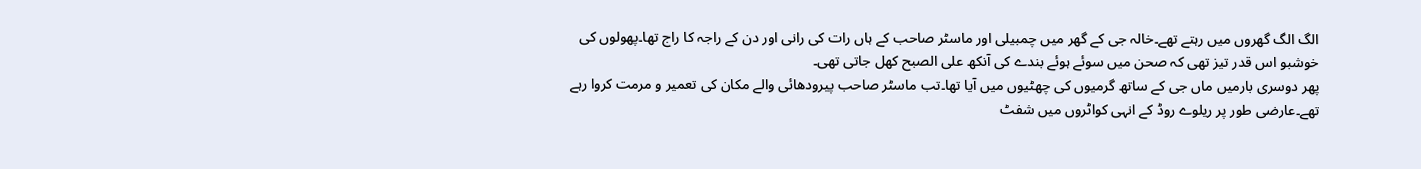الگ الگ گھروں میں رہتے تھے۔خالہ جی کے گھر میں چمبیلی اور ماسٹر صاحب کے ہاں رات کی رانی اور دن کے راجہ کا راج تھا۔پھولوں کی خوشبو اس قدر تیز تھی کہ صحن میں سوئے ہوئے بندے کی آنکھ علی الصبح کھل جاتی تھی۔
پھر دوسری بارمیں ماں جی کے ساتھ گرمیوں کی چھٹیوں میں آیا تھا۔تب ماسٹر صاحب پیرودھائی والے مکان کی تعمیر و مرمت کروا رہے تھے۔عارضی طور پر ریلوے روڈ کے انہی کواٹروں میں شفٹ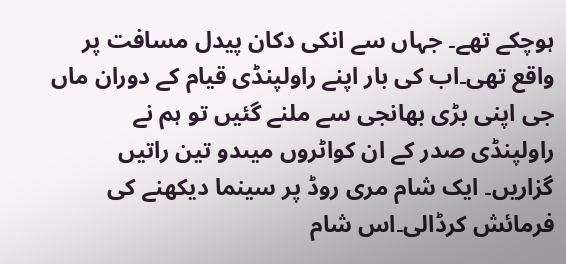ہوچکے تھے۔ جہاں سے انکی دکان پیدل مسافت پر واقع تھی۔اب کی بار اپنے راولپنڈی قیام کے دوران ماں جی اپنی بڑی بھانجی سے ملنے گئیں تو ہم نے راولپنڈی صدر کے ان کواٹروں میںدو تین راتیں گزاریں۔ ایک شام مری روڈ پر سینما دیکھنے کی فرمائش کرڈالی۔اس شام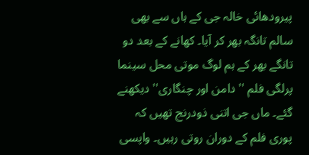پیرودھائی خالہ جی کے ہاں سے بھی سالم تانگہ بھر کر آیا۔ کھانے کے بعد دو تانگے بھر کے ہم لوگ موتی محل سینما پرلگی فلم ''دامن اور چنگاری'' دیکھنے گئے۔ ماں جی اتنی ذودرنج تھیں کہ پوری فلم کے دوران روتی رہیں۔ واپسی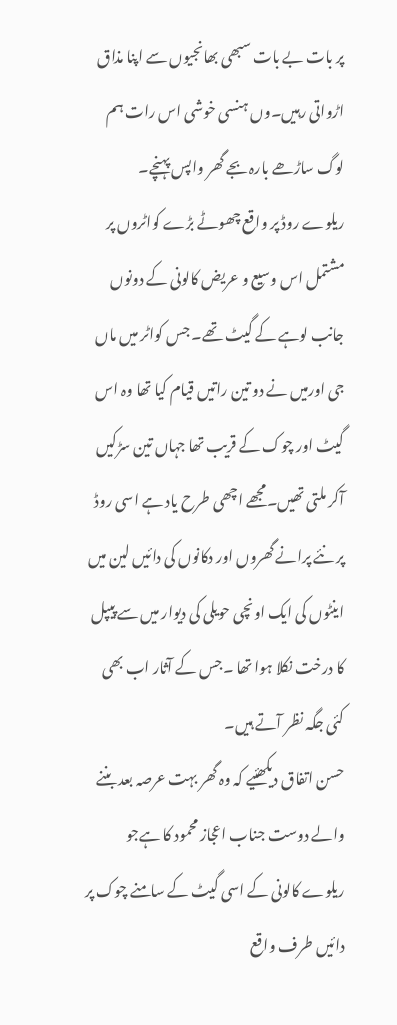پر بات بے بات سبھی بھانجیوں سے اپنا مذاق اڑواتی رہیں۔وں ہنسی خوشی اس رات ہم لوگ ساڑھے بارہ بجے گھر واپس پہنچے۔
ریلوے روڈ پر واقع چھوٹے بڑے کواٹروں پر مشتمل اس وسیع و عریض کالونی کے دونوں جانب لوہے کے گیٹ تھے۔ جس کواٹر میں ماں جی اورمیں نے دو تین راتیں قیام کیا تھا وہ اس گیٹ اور چوک کے قریب تھا جہاں تین سڑکیں آکر ملتی تھیں۔مجھے اچھی طرح یاد ہے اسی روڈ پر نئے پرانے گھروں اور دکانوں کی دائیں لین میں اینٹوں کی ایک اونچی حویلی کی دیوار میں سے پیپل کا درخت نکلا ہوا تھا ۔جس کے آثار اب بھی کئی جگہ نظر آتے ہیں۔
حسن اتفاق دیکھئیے کہ وہ گھر بہت عرصہ بعد بننے والے دوست جناب اعجاز محمود کا ہےجو ریلوے کالونی کے اسی گیٹ کے سامنے چوک پر دائیں طرف واقع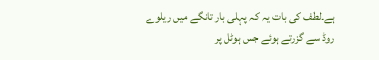ہے۔لطف کی بات یہ کہ پہلی بار تانگے میں ریلوے روڈ سے گزرتے ہوئے جس ہوٹل پر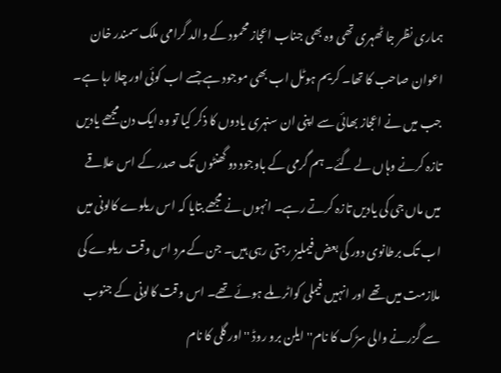ہماری نظر جا ٹھہری تھی وہ بھی جناب اعجاز محمود کے والد گرامی ملک سمندر خان اعوان صاحب کا تھا۔ کریم ہوٹل اب بھی موجود ہے جسے اب کوئی اور چلا رہا ہے۔ جب میں نے اعجاز بھائی سے اپنی ان سنہری یادوں کا ذکر کیا تو وہ ایک دن مجھے یادیں تازہ کرنے وہاں لے گئے۔ ہم گرمی کے باوجود دو گھنٹوں تک صدر کے اس علاقے میں ماں جی کی یادیں تازہ کرتے رہے۔ انہوں نے مجھے بتایا کہ اس ریلوے کالونی میں اب تک برطانوی دور کی بعض فیملیز رہتی رہی ہیں۔ جن کے مرد اس وقت ریلوے کی ملازمت میں تھے اور انہیں فیملی کواٹر ملے ہوئے تھے۔ اس وقت کالونی کے جنوب سے گزرنے والی سڑک کا نام'' ایلن برو روڈ ''اور گلی کا نام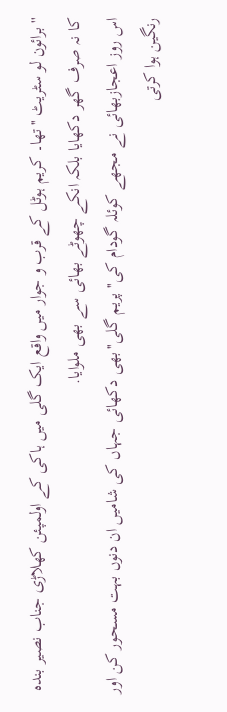''برائون لو سٹریٹ ''تھا۔ کریم ہوٹل کے قرب و جوار میں واقع ایک گلی میں ہاکی کے اولمپئن کھلاڑی جناب نصیر بندہ کا نہ صرف گھر دکھایا بلکہ انکے چھوٹے بھائی سے بھی ملوایا.
اس روز اعجازبھائی نے مجھے کوئلہ گودام کی'' پریم گلی''بھی دکھائی جہاں کی شامیں ان دنوں بہت مسحور کن اور رنگین ہوا کرتی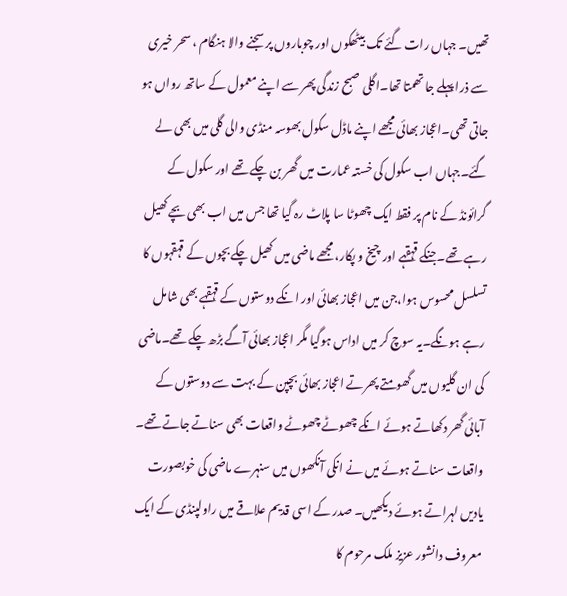تھیں۔ جہاں رات گئے تک بیٹھکوں اور چوباروں پر سجنے والا ہنگام ، سحر خیری سے ذرا پہلے جا تھمتا تھا۔اگلی صبح زندگی پھر سے اپنے معمول کے ساتھ رواں ہو جاتی تھی۔اعجاز بھائی مجھے اپنے ماڈل سکول بھوسہ منڈی والی گلی میں بھی لے گئے۔جہاں اب سکول کی خستہ عمارت میں گھر بن چکے تھے اور سکول کے گرائونڈ کے نام پر فقط ایک چھوٹا سا پلاٹ رہ گیا تھا جس میں اب بھی بچے کھیل رہے تھے۔جنکے قہقہے اور چیخ و پکار، مجھے ماضی میں کھیل چکے بچوں کے قہقہوں کا تسلسل محسوس ہوا،جن میں اعجاز بھائی اور انکے دوستوں کے قہقہے بھی شامل رہے ہونگے۔یہ سوچ کر میں اداس ہوگیا مگر اعجاز بھائی آگے بڑھ چکے تھے۔ماضی کی ان گلیوں میں گھومتے پھرتے اعجاز بھائی بچپن کے بہت سے دوستوں کے آبائی گھر دکھاتے ہوئے انکے چھوٹے چھوٹے واقعات بھی سناتے جاتے تھے۔ واقعات سناتے ہوئے میں نے انکی آنکھوں میں سنہرے ماضی کی خوبصورت یادیں لہراتے ہوئے دیکھیں۔ صدر کے اسی قدیم علاقے میں راولپنڈی کے ایک معروف دانشور عزیز ملک مرحوم کا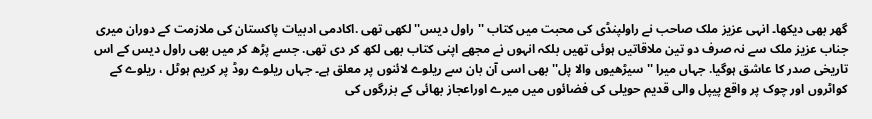گھر بھی دیکھا۔ انہی عزیز ملک صاحب نے راولپنڈی کی محبت میں کتاب ''راول دیس''لکھی تھی .اکادمی ادبیات پاکستان کی ملازمت کے دوران میری جناب عزیز ملک سے نہ صرف دو تین ملاقاتیں ہوئی تھیں بلکہ انہوں نے مجھے اپنی کتاب بھی لکھ کر دی تھی. جسے پڑھ کر میں بھی راول دیس کے اس تاریخی صدر کا عاشق ہوگیا. جہاں میرا ''سیڑھیوں والا پل'' بھی اسی آن بان سے ریلوے لائنوں پر معلق ہے۔ جہاں ریلوے روڈ پر کریم ہوٹل ، ریلوے کے کواٹروں اور چوک پر واقع پیپل والی قدیم حویلی کی فضائوں میں میرے اوراعجاز بھائی کے بزرگوں کی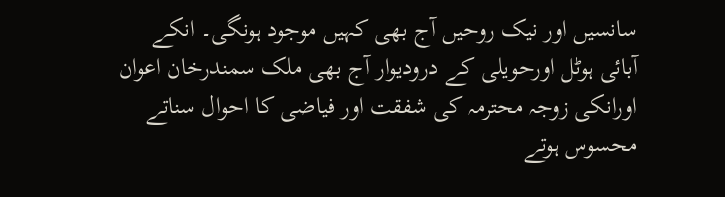سانسیں اور نیک روحیں آج بھی کہیں موجود ہونگی۔ انکے آبائی ہوٹل اورحویلی کے درودیوار آج بھی ملک سمندرخان اعوان اورانکی زوجہ محترمہ کی شفقت اور فیاضی کا احوال سناتے محسوس ہوتے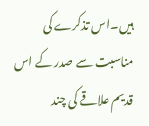ہیں۔اس تذکرے کی مناسبت سے صدر کے اس قدیم علاقے کی چند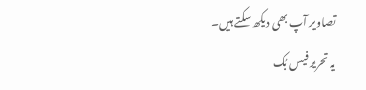تصاویر آپ بھی دیکھ سکتے ہیں۔
یہ تحریر فیس بُک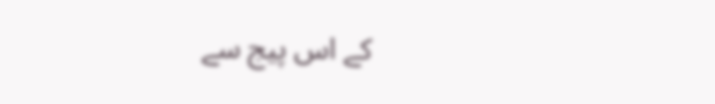کے اس پیج سے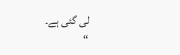لی گئی ہے۔
“